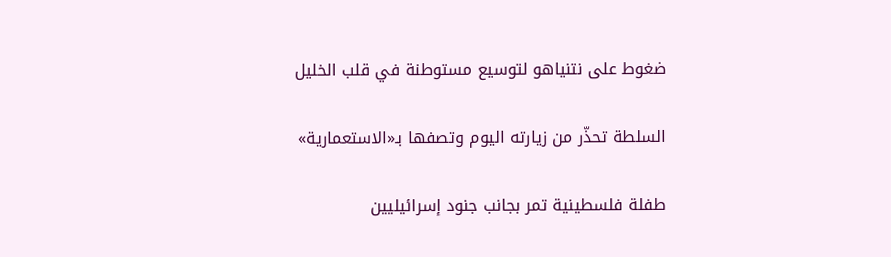ضغوط على نتنياهو لتوسيع مستوطنة في قلب الخليل

السلطة تحذّر من زيارته اليوم وتصفها بـ«الاستعمارية»

طفلة فلسطينية تمر بجانب جنود إسرائيليين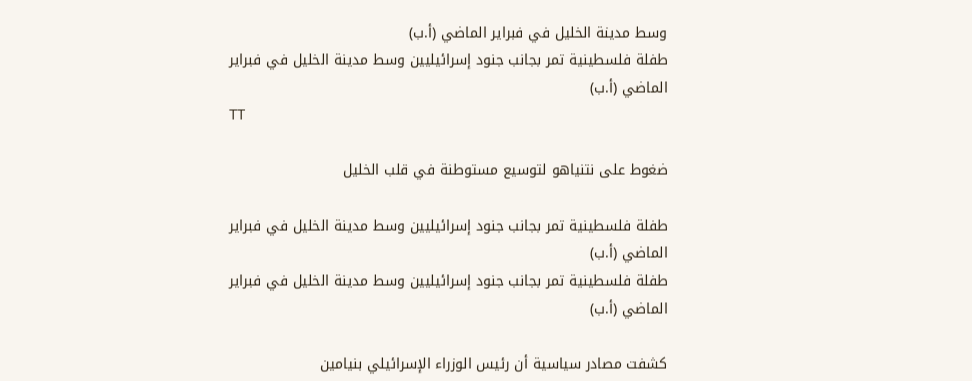وسط مدينة الخليل في فبراير الماضي (أ.ب)
طفلة فلسطينية تمر بجانب جنود إسرائيليين وسط مدينة الخليل في فبراير الماضي (أ.ب)
TT

ضغوط على نتنياهو لتوسيع مستوطنة في قلب الخليل

طفلة فلسطينية تمر بجانب جنود إسرائيليين وسط مدينة الخليل في فبراير الماضي (أ.ب)
طفلة فلسطينية تمر بجانب جنود إسرائيليين وسط مدينة الخليل في فبراير الماضي (أ.ب)

كشفت مصادر سياسية أن رئيس الوزراء الإسرائيلي بنيامين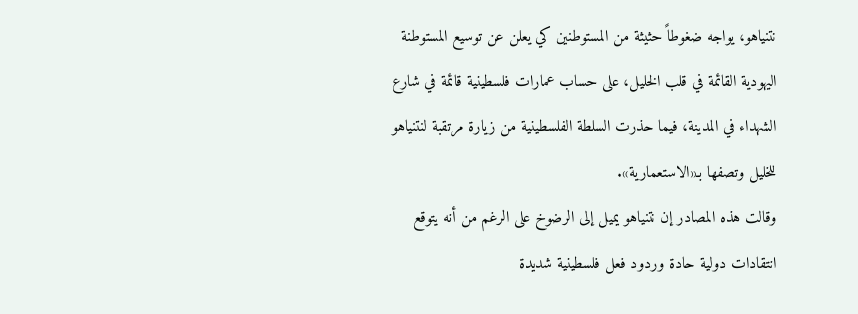نتنياهو، يواجه ضغوطاً حثيثة من المستوطنين كي يعلن عن توسيع المستوطنة اليهودية القائمة في قلب الخليل، على حساب عمارات فلسطينية قائمة في شارع الشهداء في المدينة، فيما حذرت السلطة الفلسطينية من زيارة مرتقبة لنتنياهو للخليل وتصفها بـ«الاستعمارية».
وقالت هذه المصادر إن نتنياهو يميل إلى الرضوخ على الرغم من أنه يتوقع انتقادات دولية حادة وردود فعل فلسطينية شديدة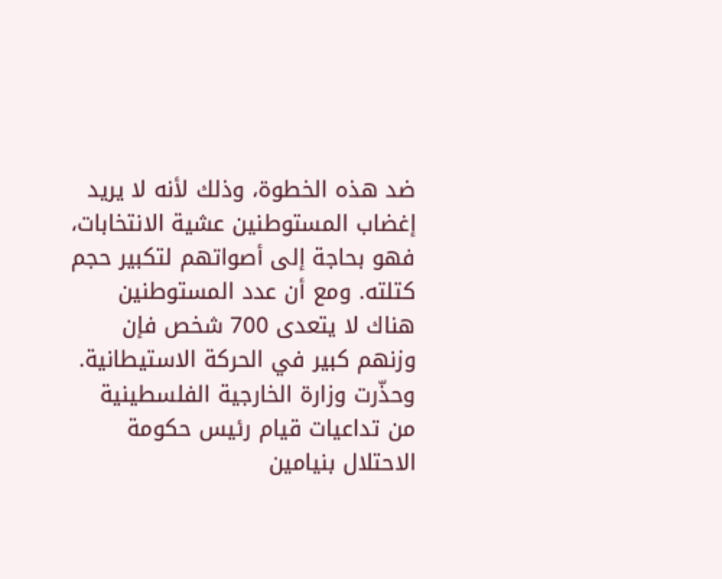ضد هذه الخطوة، وذلك لأنه لا يريد إغضاب المستوطنين عشية الانتخابات، فهو بحاجة إلى أصواتهم لتكبير حجم كتلته. ومع أن عدد المستوطنين هناك لا يتعدى 700 شخص فإن وزنهم كبير في الحركة الاستيطانية.
وحذّرت وزارة الخارجية الفلسطينية من تداعيات قيام رئيس حكومة الاحتلال بنيامين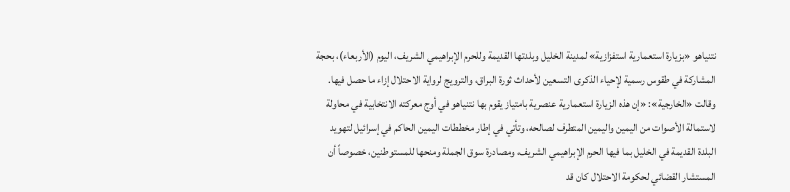نتنياهو «بزيارة استعمارية استفزازية» لمدينة الخليل وبلدتها القديمة وللحرم الإبراهيمي الشريف، اليوم (الأربعاء)، بحجة المشاركة في طقوس رسمية لإحياء الذكرى التسعين لأحداث ثورة البراق، والترويج لرواية الاحتلال إزاء ما حصل فيها.
وقالت «الخارجية»: «إن هذه الزيارة استعمارية عنصرية بامتياز يقوم بها نتنياهو في أوج معركته الانتخابية في محاولة لاستمالة الأصوات من اليمين واليمين المتطرف لصالحه، وتأتي في إطار مخططات اليمين الحاكم في إسرائيل لتهويد البلدة القديمة في الخليل بما فيها الحرم الإبراهيمي الشريف، ومصادرة سوق الجملة ومنحها للمستوطنين، خصوصاً أن المستشار القضائي لحكومة الاحتلال كان قد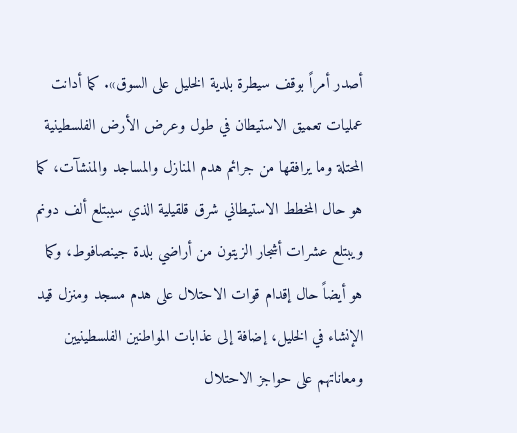أصدر أمراً بوقف سيطرة بلدية الخليل على السوق». كما أدانت عمليات تعميق الاستيطان في طول وعرض الأرض الفلسطينية المحتلة وما يرافقها من جرائم هدم المنازل والمساجد والمنشآت، كما هو حال المخطط الاستيطاني شرق قلقيلية الذي سيبتلع ألف دونم ويبتلع عشرات أشجار الزيتون من أراضي بلدة جينصافوط، وكما هو أيضاً حال إقدام قوات الاحتلال على هدم مسجد ومنزل قيد الإنشاء في الخليل، إضافة إلى عذابات المواطنين الفلسطينيين ومعاناتهم على حواجز الاحتلال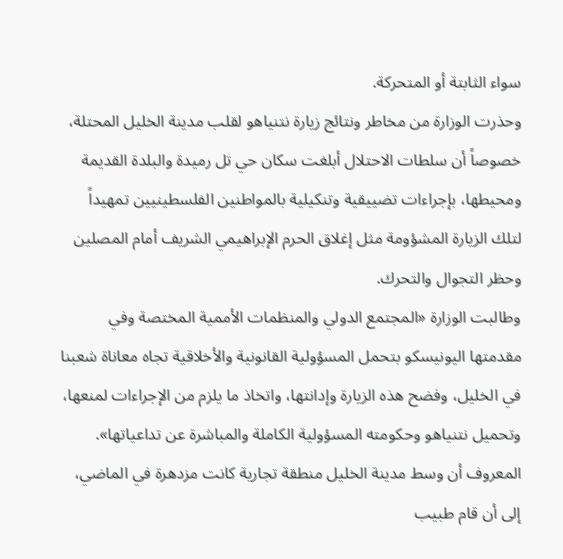سواء الثابتة أو المتحركة.
وحذرت الوزارة من مخاطر ونتائج زيارة نتنياهو لقلب مدينة الخليل المحتلة، خصوصاً أن سلطات الاحتلال أبلغت سكان حي تل رميدة والبلدة القديمة ومحيطها، بإجراءات تضييقية وتنكيلية بالمواطنين الفلسطينيين تمهيداً لتلك الزيارة المشؤومة مثل إغلاق الحرم الإبراهيمي الشريف أمام المصلين وحظر التجوال والتحرك.
وطالبت الوزارة «المجتمع الدولي والمنظمات الأممية المختصة وفي مقدمتها اليونيسكو بتحمل المسؤولية القانونية والأخلاقية تجاه معاناة شعبنا في الخليل، وفضح هذه الزيارة وإدانتها، واتخاذ ما يلزم من الإجراءات لمنعها، وتحميل نتنياهو وحكومته المسؤولية الكاملة والمباشرة عن تداعياتها».
المعروف أن وسط مدينة الخليل منطقة تجارية كانت مزدهرة في الماضي، إلى أن قام طبيب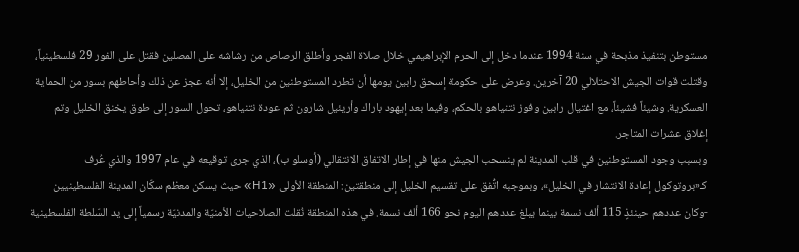مستوطن بتنفيذ مذبحة في سنة 1994 عندما دخل إلى الحرم الإبراهيمي خلال صلاة الفجر وأطلق الرصاص من رشاشه على المصلين فقتل على الفور 29 فلسطينياً، وقتلت قوات الجيش الاحتلالي 20 آخرين. وعرض على حكومة إسحق رابين يومها أن تطرد المستوطنين من الخليل، إلا أنه عجز عن ذلك وأحاطهم بسور من الحماية العسكرية. وشيئاً فشيئاً، مع اغتيال رابين وفوز نتنياهو بالحكم، وفيما بعد إيهود باراك وأريئيل شارون ثم عودة نتنياهو، تحول السور إلى طوق يخنق الخليل وتم إغلاق عشرات المتاجر.
وبسبب وجود المستوطنين في قلب المدينة لم ينسحب الجيش منها في إطار الاتفاق الانتقالي (أوسلو ب)، الذي جرى توقيعه في عام 1997 والذي عُرف كـ«بروتوكول إعادة الانتشار في الخليل»، وبموجبه اتُّفق على تقسيم الخليل إلى منطقتين: المنطقة الأولى «H1» حيث يسكن معظم سكّان المدينة الفلسطينيين -وكان عددهم حينئذٍ 115 ألف نسمة بينما يبلغ عددهم اليوم نحو 166 ألف نسمة. في هذه المنطقة نُقلت الصلاحيات الأمنيّة والمدنيّة رسمياً إلى يد السّلطة الفلسطينية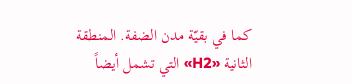كما في بقيّة مدن الضفة. المنطقة الثانية «H2» التي تشمل أيضاً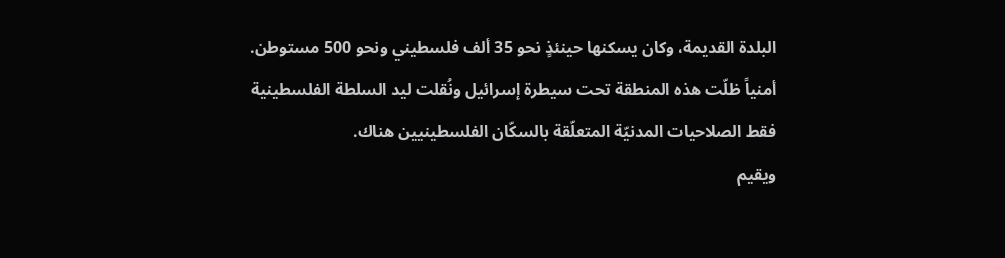البلدة القديمة، وكان يسكنها حينئذٍ نحو 35 ألف فلسطيني ونحو 500 مستوطن. أمنياً ظلّت هذه المنطقة تحت سيطرة إسرائيل ونُقلت ليد السلطة الفلسطينية فقط الصلاحيات المدنيّة المتعلّقة بالسكّان الفلسطينيين هناك.
ويقيم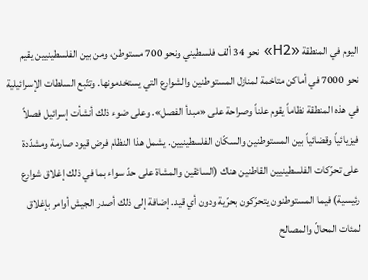اليوم في المنطقة «H2» نحو 34 ألف فلسطيني ونحو 700 مستوطن، ومن بين الفلسطينيين يقيم نحو 7000 في أماكن متاخمة لمنازل المستوطنين والشوارع التي يستخدمونها. وتتّبع السلطات الإسرائيلية في هذه المنطقة نظاماً يقوم علناً وصراحة على «مبدأ الفصل». وعلى ضوء ذلك أنشأت إسرائيل فصلاً فيزيائياً وقضائياً بين المستوطنين والسكّان الفلسطينيين. يشمل هذا النظام فرض قيود صارمة ومشدّدة على تحرّكات الفلسطينيين القاطنين هناك (السائقين والمشاة على حدّ سواء بما في ذلك إغلاق شوارع رئيسية) فيما المستوطنون يتحرّكون بحرّية ودون أي قيد. إضافة إلى ذلك أصدر الجيش أوامر بإغلاق لمئات المحالّ والمصالح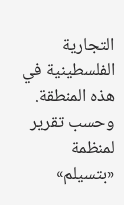التجارية الفلسطينية في هذه المنطقة.
وحسب تقرير لمنظمة «بتسيلم»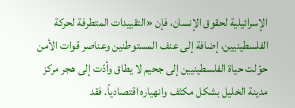الإسرائيلية لحقوق الإنسان، فإن «التقييدات المتطرفة لحركة الفلسطينيين، إضافة إلى عنف المستوطنين وعناصر قوات الأمن حوّلت حياة الفلسطينيين إلى جحيم لا يطاق وأدّت إلى هجر مركز مدينة الخليل بشكل مكثف وانهياره اقتصادياً. فقد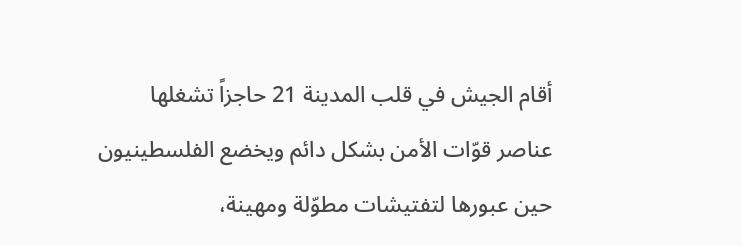أقام الجيش في قلب المدينة 21 حاجزاً تشغلها عناصر قوّات الأمن بشكل دائم ويخضع الفلسطينيون حين عبورها لتفتيشات مطوّلة ومهينة،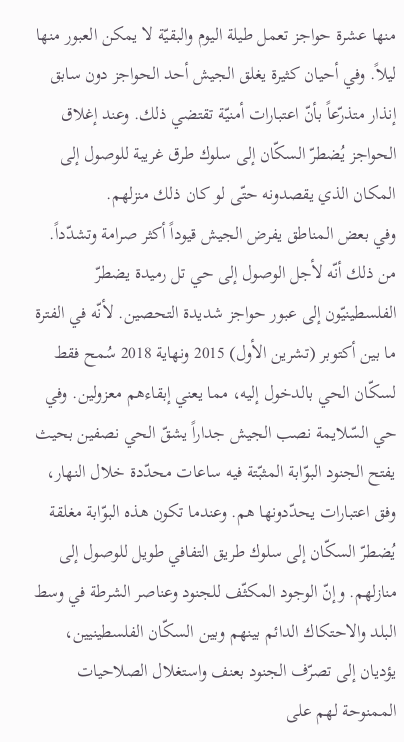منها عشرة حواجز تعمل طيلة اليوم والبقيّة لا يمكن العبور منها ليلاً. وفي أحيان كثيرة يغلق الجيش أحد الحواجز دون سابق إنذار متذرّعاً بأنّ اعتبارات أمنيّة تقتضي ذلك. وعند إغلاق الحواجز يُضطرّ السكّان إلى سلوك طرق غريبة للوصول إلى المكان الذي يقصدونه حتّى لو كان ذلك منزلهم.
وفي بعض المناطق يفرض الجيش قيوداً أكثر صرامة وتشدّداً. من ذلك أنّه لأجل الوصول إلى حي تل رميدة يضطرّ الفلسطينيّون إلى عبور حواجز شديدة التحصين. لأنّه في الفترة ما بين أكتوبر (تشرين الأول) 2015 ونهاية 2018 سُمح فقط لسكّان الحي بالدخول إليه، مما يعني إبقاءهم معزولين. وفي حي السّلايمة نصب الجيش جداراً يشقّ الحي نصفين بحيث يفتح الجنود البوّابة المثبّتة فيه ساعات محدّدة خلال النهار، وفق اعتبارات يحدّدونها هم. وعندما تكون هذه البوّابة مغلقة يُضطرّ السكّان إلى سلوك طريق التفافي طويل للوصول إلى منازلهم. وإنّ الوجود المكثّف للجنود وعناصر الشرطة في وسط البلد والاحتكاك الدائم بينهم وبين السكّان الفلسطينيين، يؤديان إلى تصرّف الجنود بعنف واستغلال الصلاحيات الممنوحة لهم على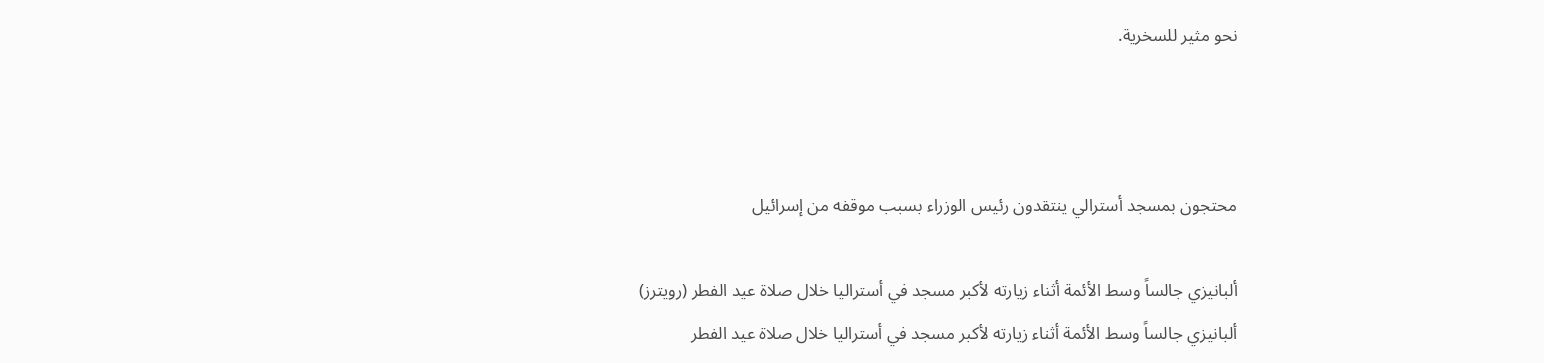نحو مثير للسخرية.



محتجون بمسجد أسترالي ينتقدون رئيس الوزراء بسبب موقفه من إسرائيل

ألبانيزي جالساً وسط الأئمة أثناء زيارته لأكبر مسجد في أستراليا خلال صلاة عيد الفطر (رويترز)
ألبانيزي جالساً وسط الأئمة أثناء زيارته لأكبر مسجد في أستراليا خلال صلاة عيد الفطر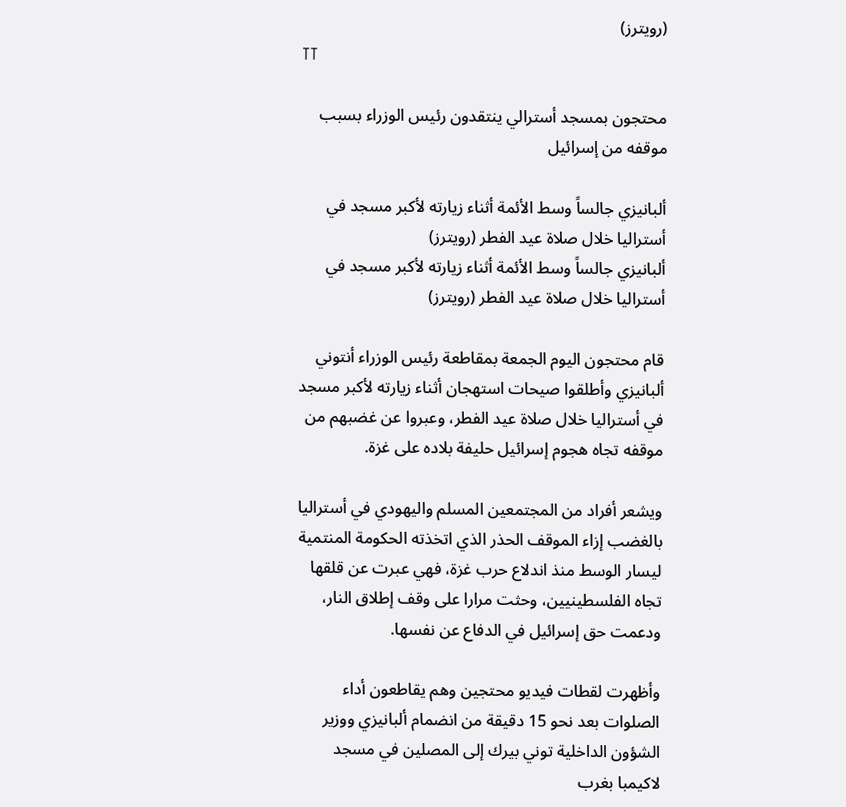(رويترز)
TT

محتجون بمسجد أسترالي ينتقدون رئيس الوزراء بسبب موقفه من إسرائيل

ألبانيزي جالساً وسط الأئمة أثناء زيارته لأكبر مسجد في أستراليا خلال صلاة عيد الفطر (رويترز)
ألبانيزي جالساً وسط الأئمة أثناء زيارته لأكبر مسجد في أستراليا خلال صلاة عيد الفطر (رويترز)

قام محتجون اليوم الجمعة بمقاطعة رئيس الوزراء أنتوني ألبانيزي وأطلقوا صيحات استهجان أثناء زيارته لأكبر مسجد في أستراليا خلال صلاة عيد الفطر، وعبروا عن غضبهم من موقفه تجاه هجوم إسرائيل حليفة بلاده على غزة.

ويشعر أفراد من المجتمعين المسلم واليهودي في أستراليا بالغضب إزاء الموقف الحذر الذي اتخذته الحكومة المنتمية ليسار الوسط منذ اندلاع حرب غزة، فهي عبرت عن قلقها تجاه الفلسطينيين، وحثت مرارا على وقف إطلاق النار، ودعمت حق إسرائيل في الدفاع عن نفسها.

وأظهرت لقطات فيديو محتجين وهم يقاطعون أداء الصلوات بعد نحو 15 دقيقة من انضمام ألبانيزي ووزير الشؤون الداخلية توني بيرك إلى المصلين في مسجد لاكيمبا بغرب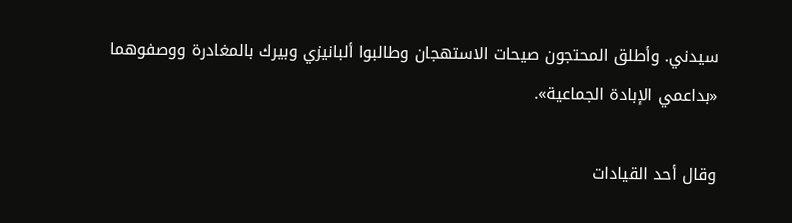سيدني. وأطلق المحتجون صيحات الاستهجان وطالبوا ألبانيزي وبيرك بالمغادرة ووصفوهما «بداعمي الإبادة الجماعية».

وقال أحد القيادات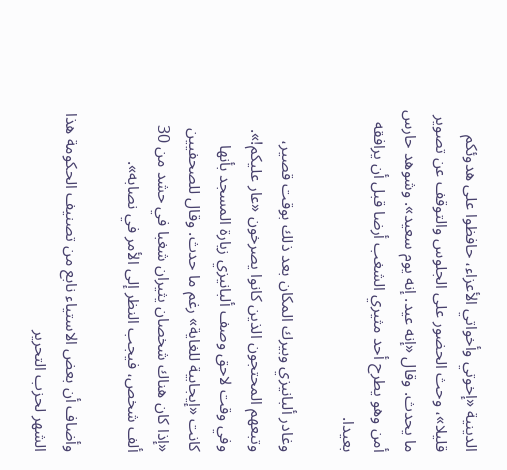الدينية «إخوتي وأخواتي الأعزاء، حافظوا على هدوئكم قليلا»، وحث الحضور على الجلوس والتوقف عن تصوير ما يحدث. وقال «إنه عيد. إنه يوم سعيد». وشوهد حارس أمن وهو يطرح أحد مثيري الشغب أرضا قبل أن يرافقه بعيدا.

وغادر ألبانيزي وبيرك المكان بعد ذلك بوقت قصير، وتبعهم المحتجون الذين كانوا يصرخون «عار عليكم!». وفي وقت لاحق وصف ألبانيزي زيارة المسجد بأنها كانت «إيجابية للغاية» رغم ما حدث. وقال للصحفيين «إذا كان هناك شخصان يثيران شغبا في حشد من 30 ألف شخص، فيجب النظر إلى الأمر في نصابه».

وأضاف أن بعض الاستياء نابع من تصنيف الحكومة هذا الشهر لحزب التحرير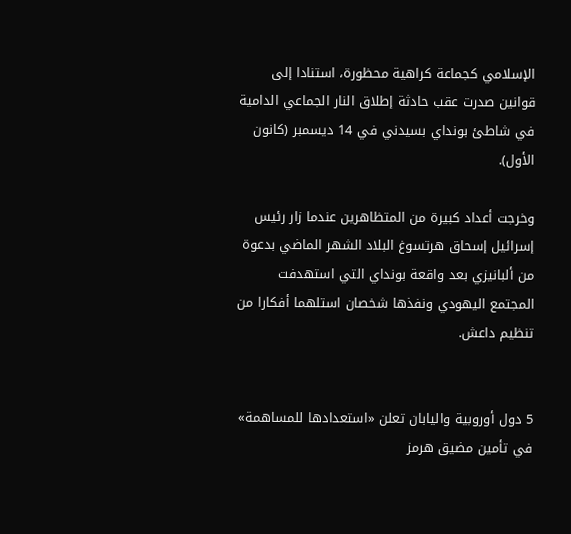الإسلامي كجماعة كراهية محظورة، استنادا إلى قوانين صدرت عقب حادثة إطلاق النار الجماعي الدامية في شاطئ بونداي بسيدني في 14 ديسمبر (كانون الأول).

وخرجت أعداد كبيرة من المتظاهرين عندما زار رئيس إسرائيل إسحاق هرتسوغ البلاد الشهر الماضي بدعوة من ألبانيزي بعد واقعة بونداي التي استهدفت المجتمع اليهودي ونفذها شخصان استلهما أفكارا من تنظيم داعش.


5 دول أوروبية واليابان تعلن «استعدادها للمساهمة» في تأمين مضيق هرمز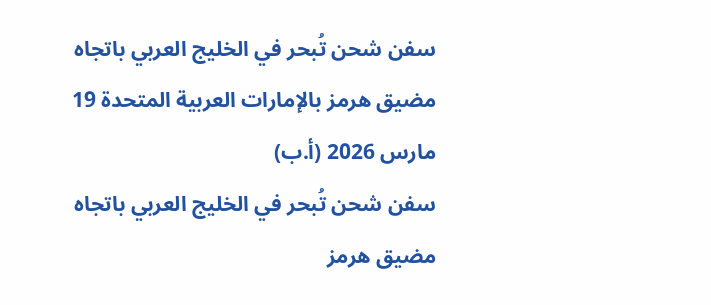سفن شحن تُبحر في الخليج العربي باتجاه مضيق هرمز بالإمارات العربية المتحدة 19 مارس 2026 (أ.ب)
سفن شحن تُبحر في الخليج العربي باتجاه مضيق هرمز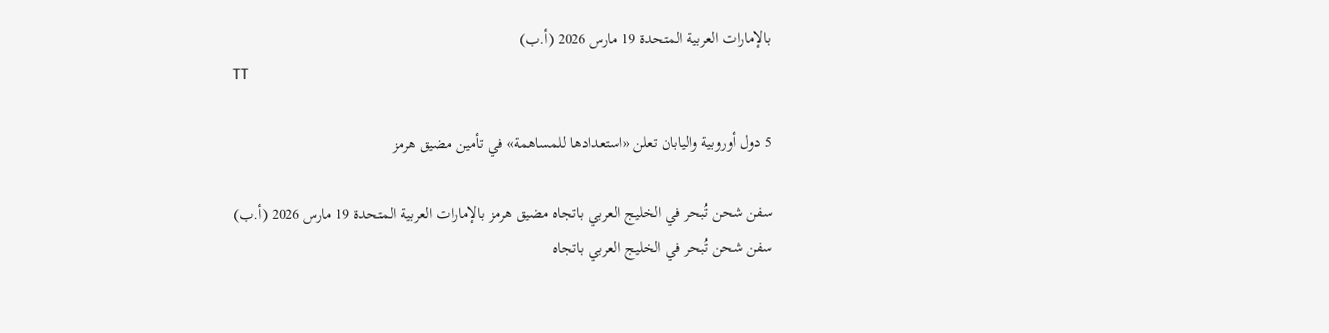بالإمارات العربية المتحدة 19 مارس 2026 (أ.ب)
TT

5 دول أوروبية واليابان تعلن «استعدادها للمساهمة» في تأمين مضيق هرمز

سفن شحن تُبحر في الخليج العربي باتجاه مضيق هرمز بالإمارات العربية المتحدة 19 مارس 2026 (أ.ب)
سفن شحن تُبحر في الخليج العربي باتجاه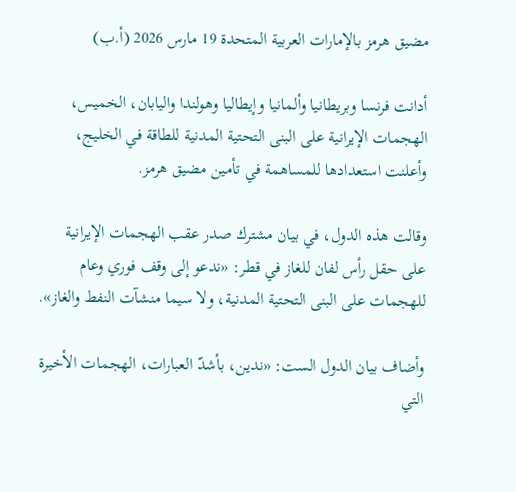مضيق هرمز بالإمارات العربية المتحدة 19 مارس 2026 (أ.ب)

أدانت فرنسا وبريطانيا وألمانيا وإيطاليا وهولندا واليابان، الخميس، الهجمات الإيرانية على البنى التحتية المدنية للطاقة في الخليج، وأعلنت استعدادها للمساهمة في تأمين مضيق هرمز.

وقالت هذه الدول، في بيان مشترك صدر عقب الهجمات الإيرانية على حقل رأس لفان للغاز في قطر: «ندعو إلى وقف فوري وعام للهجمات على البنى التحتية المدنية، ولا سيما منشآت النفط والغاز».

وأضاف بيان الدول الست: «ندين، بأشدّ العبارات، الهجمات الأخيرة التي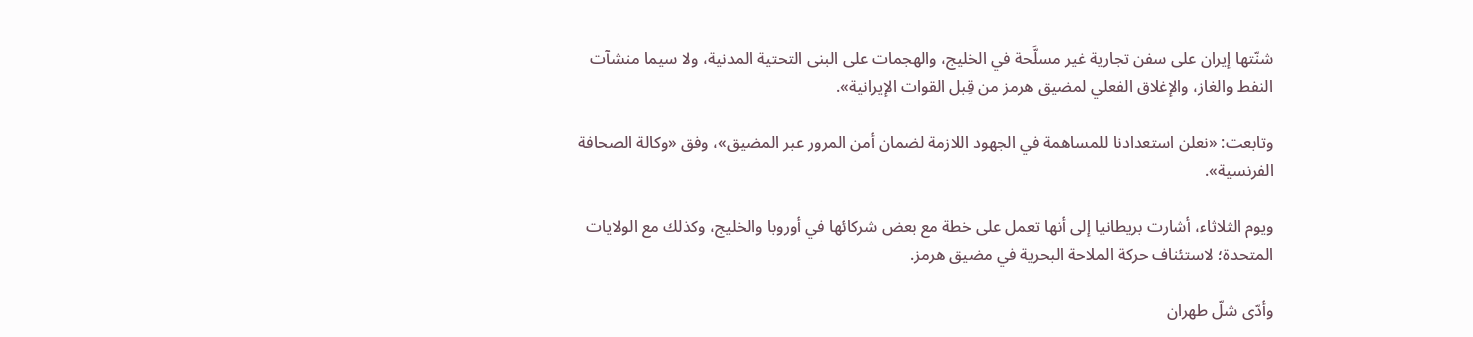شنّتها إيران على سفن تجارية غير مسلَّحة في الخليج، والهجمات على البنى التحتية المدنية، ولا سيما منشآت النفط والغاز، والإغلاق الفعلي لمضيق هرمز من قِبل القوات الإيرانية».

وتابعت: «نعلن استعدادنا للمساهمة في الجهود اللازمة لضمان أمن المرور عبر المضيق»، وفق «وكالة الصحافة الفرنسية».

ويوم الثلاثاء، أشارت بريطانيا إلى أنها تعمل على خطة مع بعض شركائها في أوروبا والخليج، وكذلك مع الولايات المتحدة؛ لاستئناف حركة الملاحة البحرية في مضيق هرمز.

وأدّى شلّ طهران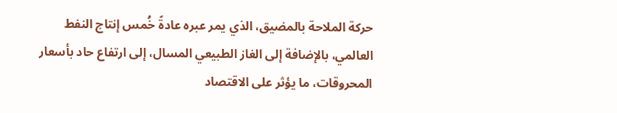حركة الملاحة بالمضيق، الذي يمر عبره عادةً خُمس إنتاج النفط العالمي، بالإضافة إلى الغاز الطبيعي المسال، إلى ارتفاع حاد بأسعار المحروقات، ما يؤثر على الاقتصاد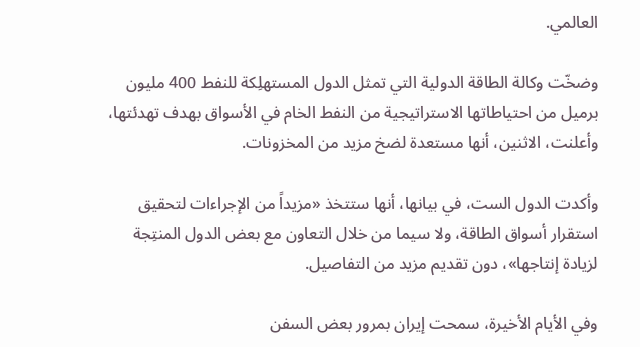العالمي.

وضخّت وكالة الطاقة الدولية التي تمثل الدول المستهلِكة للنفط 400 مليون برميل من احتياطاتها الاستراتيجية من النفط الخام في الأسواق بهدف تهدئتها، وأعلنت، الاثنين، أنها مستعدة لضخ مزيد من المخزونات.

وأكدت الدول الست، في بيانها، أنها ستتخذ «مزيداً من الإجراءات لتحقيق استقرار أسواق الطاقة، ولا سيما من خلال التعاون مع بعض الدول المنتِجة لزيادة إنتاجها»، دون تقديم مزيد من التفاصيل.

وفي الأيام الأخيرة، سمحت إيران بمرور بعض السفن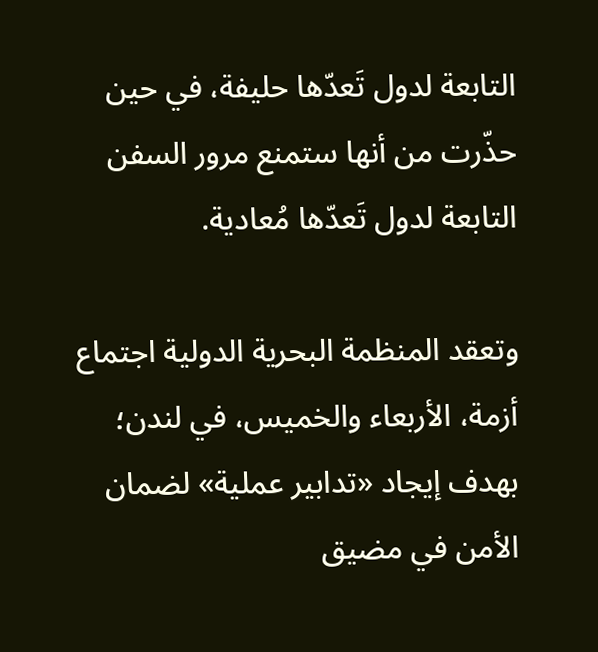التابعة لدول تَعدّها حليفة، في حين حذّرت من أنها ستمنع مرور السفن التابعة لدول تَعدّها مُعادية.

وتعقد المنظمة البحرية الدولية اجتماع أزمة، الأربعاء والخميس، في لندن؛ بهدف إيجاد «تدابير عملية» لضمان الأمن في مضيق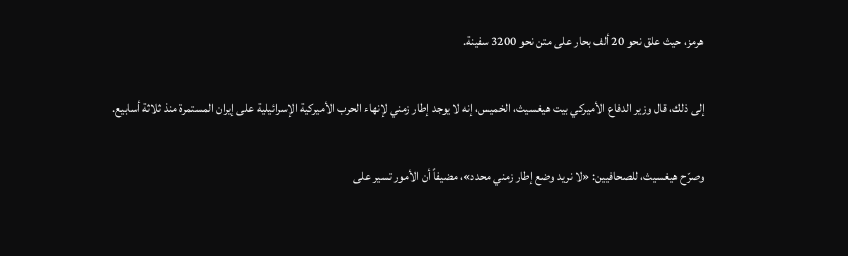هرمز، حيث علق نحو 20 ألف بحار على متن نحو 3200 سفينة.

إلى ذلك، قال وزير الدفاع الأميركي بيت هيغسيث، الخميس، إنه لا يوجد إطار زمني لإنهاء الحرب الأميركية الإسرائيلية على إيران المستمرة منذ ثلاثة أسابيع.

وصرّح هيغسيث، للصحافيين: «لا نريد وضع إطار زمني محدد»، مضيفاً أن الأمور تسير على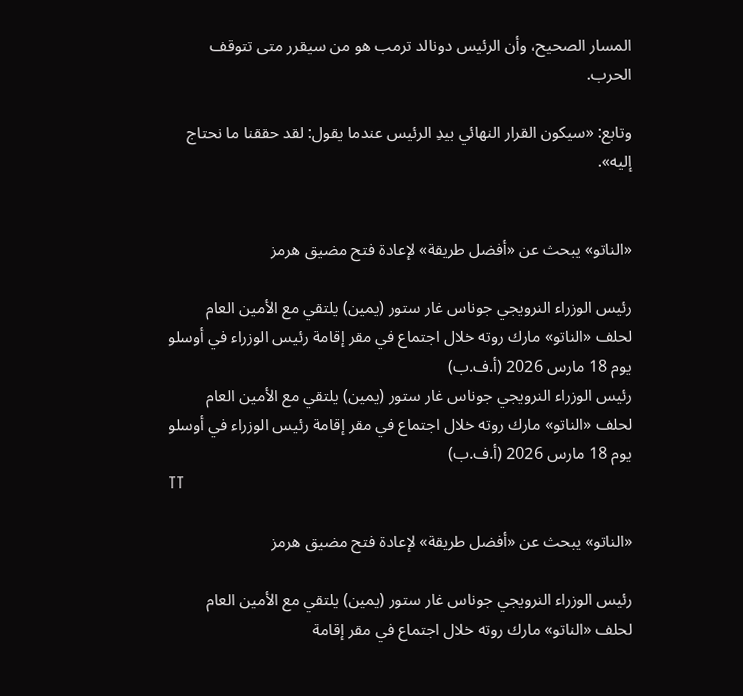المسار الصحيح، وأن الرئيس دونالد ترمب هو من سيقرر متى تتوقف الحرب.

وتابع: «سيكون القرار النهائي بيدِ الرئيس عندما يقول: لقد حققنا ما نحتاج إليه».


«الناتو» يبحث عن «أفضل طريقة» لإعادة فتح مضيق هرمز

رئيس الوزراء النرويجي جوناس غار ستور (يمين) يلتقي مع الأمين العام لحلف «الناتو» مارك روته خلال اجتماع في مقر إقامة رئيس الوزراء في أوسلو يوم 18 مارس 2026 (أ.ف.ب)
رئيس الوزراء النرويجي جوناس غار ستور (يمين) يلتقي مع الأمين العام لحلف «الناتو» مارك روته خلال اجتماع في مقر إقامة رئيس الوزراء في أوسلو يوم 18 مارس 2026 (أ.ف.ب)
TT

«الناتو» يبحث عن «أفضل طريقة» لإعادة فتح مضيق هرمز

رئيس الوزراء النرويجي جوناس غار ستور (يمين) يلتقي مع الأمين العام لحلف «الناتو» مارك روته خلال اجتماع في مقر إقامة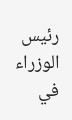رئيس الوزراء في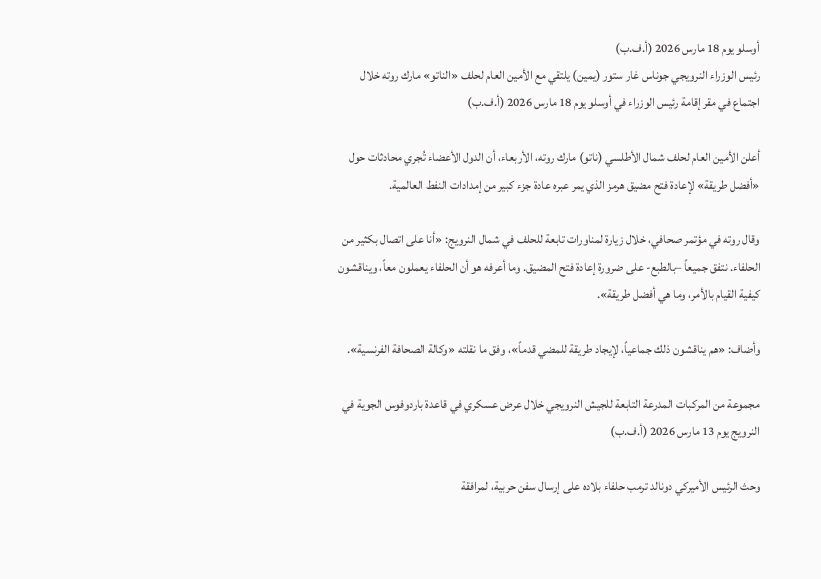أوسلو يوم 18 مارس 2026 (أ.ف.ب)
رئيس الوزراء النرويجي جوناس غار ستور (يمين) يلتقي مع الأمين العام لحلف «الناتو» مارك روته خلال اجتماع في مقر إقامة رئيس الوزراء في أوسلو يوم 18 مارس 2026 (أ.ف.ب)

أعلن الأمين العام لحلف شمال الأطلسي (ناتو) مارك روته، الأربعاء، أن الدول الأعضاء تُجري محادثات حول «أفضل طريقة» لإعادة فتح مضيق هرمز الذي يمر عبره عادة جزء كبير من إمدادات النفط العالمية.

وقال روته في مؤتمر صحافي، خلال زيارة لمناورات تابعة للحلف في شمال النرويج: «أنا على اتصال بكثير من الحلفاء. نتفق جميعاً –بالطبع- على ضرورة إعادة فتح المضيق. وما أعرفه هو أن الحلفاء يعملون معاً، ويناقشون كيفية القيام بالأمر، وما هي أفضل طريقة».

وأضاف: «هم يناقشون ذلك جماعياً، لإيجاد طريقة للمضي قدماً»، وفق ما نقلته «وكالة الصحافة الفرنسية».

مجموعة من المركبات المدرعة التابعة للجيش النرويجي خلال عرض عسكري في قاعدة باردوفوس الجوية في النرويج يوم 13 مارس 2026 (أ.ف.ب)

وحث الرئيس الأميركي دونالد ترمب حلفاء بلاده على إرسال سفن حربية، لمرافقة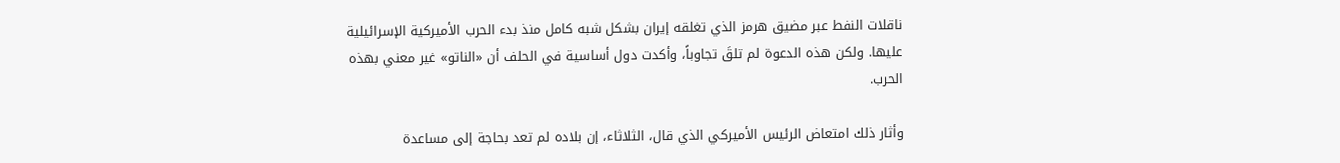ناقلات النفط عبر مضيق هرمز الذي تغلقه إيران بشكل شبه كامل منذ بدء الحرب الأميركية الإسرائيلية عليها. ولكن هذه الدعوة لم تلقَ تجاوباً، وأكدت دول أساسية في الحلف أن «الناتو» غير معني بهذه الحرب.

وأثار ذلك امتعاض الرئيس الأميركي الذي قال، الثلاثاء، إن بلاده لم تعد بحاجة إلى مساعدة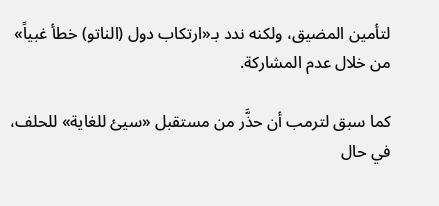لتأمين المضيق، ولكنه ندد بـ«ارتكاب دول (الناتو) خطأ غبياً» من خلال عدم المشاركة.

كما سبق لترمب أن حذَّر من مستقبل «سيئ للغاية» للحلف، في حال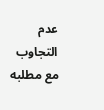عدم التجاوب مع مطلبه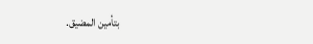بتأمين المضيق.